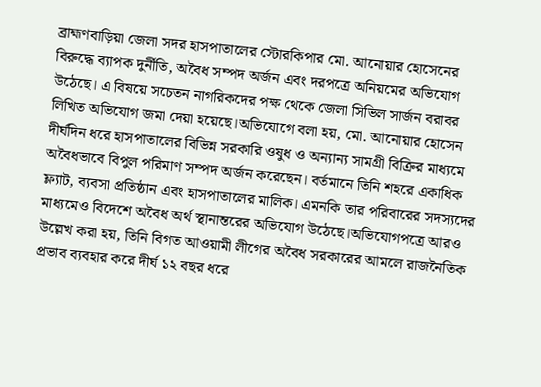ব্রাহ্মণবাড়িয়া জেলা সদর হাসপাতালের স্টোরকিপার মো. আনোয়ার হোসেনের বিরুদ্ধে ব্যাপক দুর্নীতি, অবৈধ সম্পদ অর্জন এবং দরপত্রে অনিয়মের অভিযোগ উঠেছে। এ বিষয়ে সচেতন নাগরিকদের পক্ষ থেকে জেলা সিভিল সার্জন বরাবর লিখিত অভিযোগ জমা দেয়া হয়েছে।অভিযোগে বলা হয়, মো. আনোয়ার হোসেন দীর্ঘদিন ধরে হাসপাতালের বিভিন্ন সরকারি ওষুধ ও অন্যান্য সামগ্রী বিক্রির মাধ্যমে অবৈধভাবে বিপুল পরিমাণ সম্পদ অর্জন করেছেন। বর্তমানে তিনি শহরে একাধিক ফ্ল্যাট, ব্যবসা প্রতিষ্ঠান এবং হাসপাতালের মালিক। এমনকি তার পরিবারের সদস্যদের মাধ্যমেও বিদেশে অবৈধ অর্থ স্থানান্তরের অভিযোগ উঠেছে।অভিযোগপত্রে আরও উল্লেখ করা হয়, তিনি বিগত আওয়ামী লীগের অবৈধ সরকারের আমলে রাজনৈতিক প্রভাব ব্যবহার করে দীর্ঘ ১২ বছর ধরে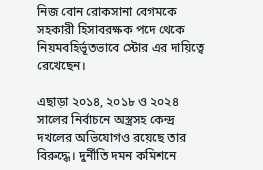নিজ বোন রোকসানা বেগমকে সহকারী হিসাবরক্ষক পদে থেকে নিয়মবহির্ভূতভাবে স্টোর এর দায়িত্বে রেখেছেন।

এছাড়া ২০১৪, ২০১৮ ও ২০২৪ সালের নির্বাচনে অস্ত্রসহ কেন্দ্র দখলের অভিযোগও রয়েছে তার বিরুদ্ধে। দুর্নীতি দমন কমিশনে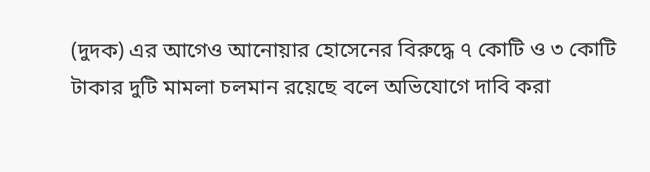(দুদক) এর আগেও আনোয়ার হোসেনের বিরুদ্ধে ৭ কোটি ও ৩ কোটি টাকার দুটি মামলা চলমান রয়েছে বলে অভিযোগে দাবি করা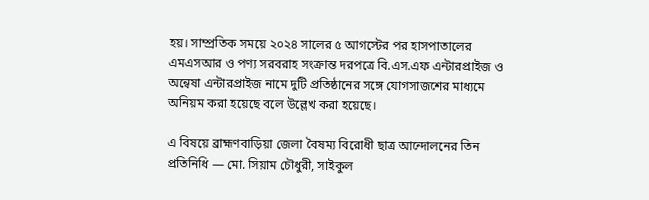হয়। সাম্প্রতিক সময়ে ২০২৪ সালের ৫ আগস্টের পর হাসপাতালের এমএসআর ও পণ্য সরবরাহ সংক্রান্ত দরপত্রে বি.এস.এফ এন্টারপ্রাইজ ও অন্বেষা এন্টারপ্রাইজ নামে দুটি প্রতিষ্ঠানের সঙ্গে যোগসাজশের মাধ্যমে অনিয়ম করা হয়েছে বলে উল্লেখ করা হয়েছে।

এ বিষয়ে ব্রাহ্মণবাড়িয়া জেলা বৈষম্য বিরোধী ছাত্র আন্দোলনের তিন প্রতিনিধি — মো. সিয়াম চৌধুরী, সাইকুল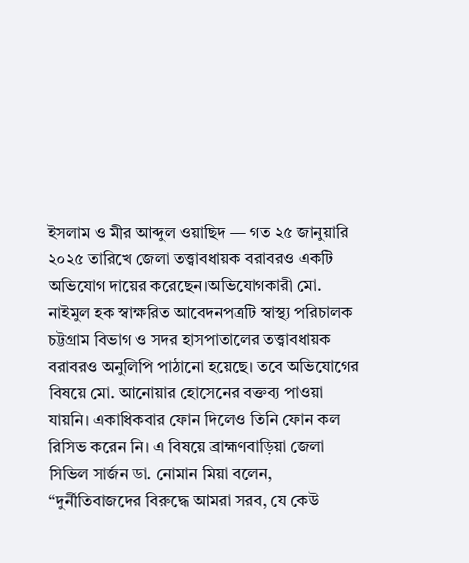ইসলাম ও মীর আব্দুল ওয়াছিদ — গত ২৫ জানুয়ারি ২০২৫ তারিখে জেলা তত্ত্বাবধায়ক বরাবরও একটি অভিযোগ দায়ের করেছেন।অভিযোগকারী মো. নাইমুল হক স্বাক্ষরিত আবেদনপত্রটি স্বাস্থ্য পরিচালক চট্টগ্রাম বিভাগ ও সদর হাসপাতালের তত্ত্বাবধায়ক বরাবরও অনুলিপি পাঠানো হয়েছে। তবে অভিযোগের বিষয়ে মো. আনোয়ার হোসেনের বক্তব্য পাওয়া যায়নি। একাধিকবার ফোন দিলেও তিনি ফোন কল রিসিভ করেন নি। এ বিষয়ে ব্রাহ্মণবাড়িয়া জেলা সিভিল সার্জন ডা. নোমান মিয়া বলেন, “দুর্নীতিবাজদের বিরুদ্ধে আমরা সরব, যে কেউ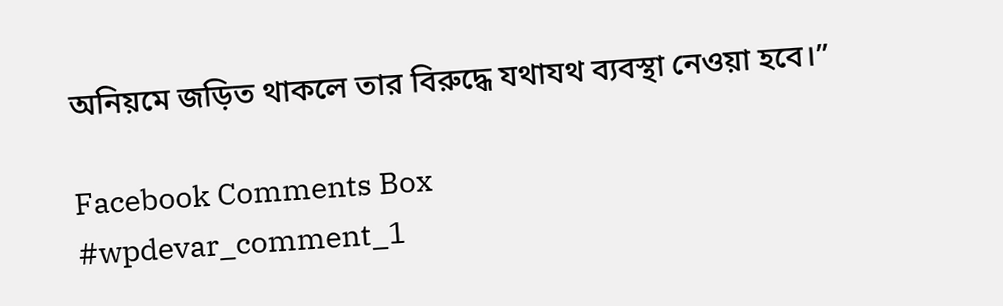অনিয়মে জড়িত থাকলে তার বিরুদ্ধে যথাযথ ব্যবস্থা নেওয়া হবে।”

Facebook Comments Box
#wpdevar_comment_1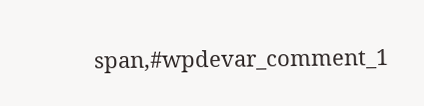span,#wpdevar_comment_1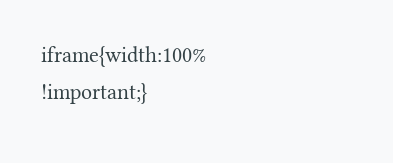iframe{width:100% !important;}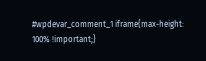#wpdevar_comment_1 iframe{max-height: 100% !important;}